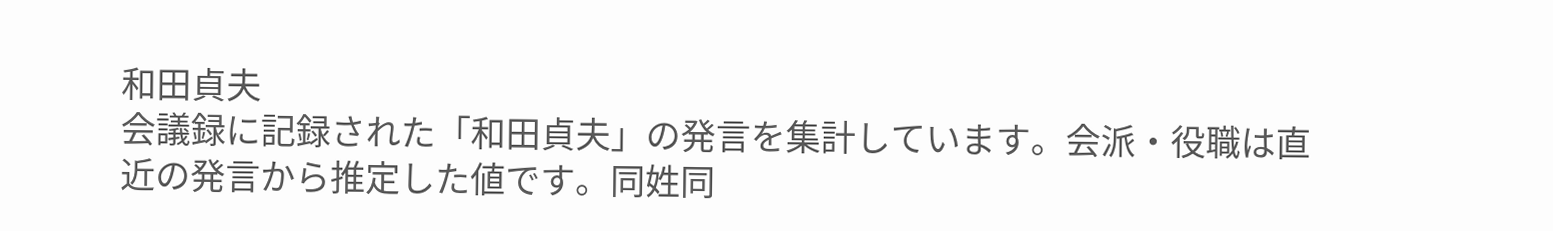和田貞夫
会議録に記録された「和田貞夫」の発言を集計しています。会派・役職は直近の発言から推定した値です。同姓同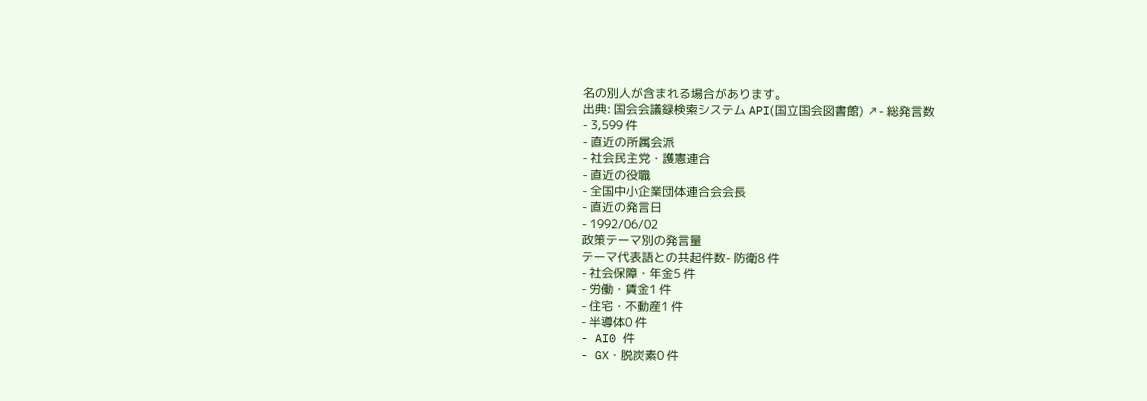名の別人が含まれる場合があります。
出典: 国会会議録検索システム API(国立国会図書館) ↗- 総発言数
- 3,599 件
- 直近の所属会派
- 社会民主党・護憲連合
- 直近の役職
- 全国中小企業団体連合会会長
- 直近の発言日
- 1992/06/02
政策テーマ別の発言量
テーマ代表語との共起件数- 防衛8 件
- 社会保障・年金5 件
- 労働・賃金1 件
- 住宅・不動産1 件
- 半導体0 件
- AI0 件
- GX・脱炭素0 件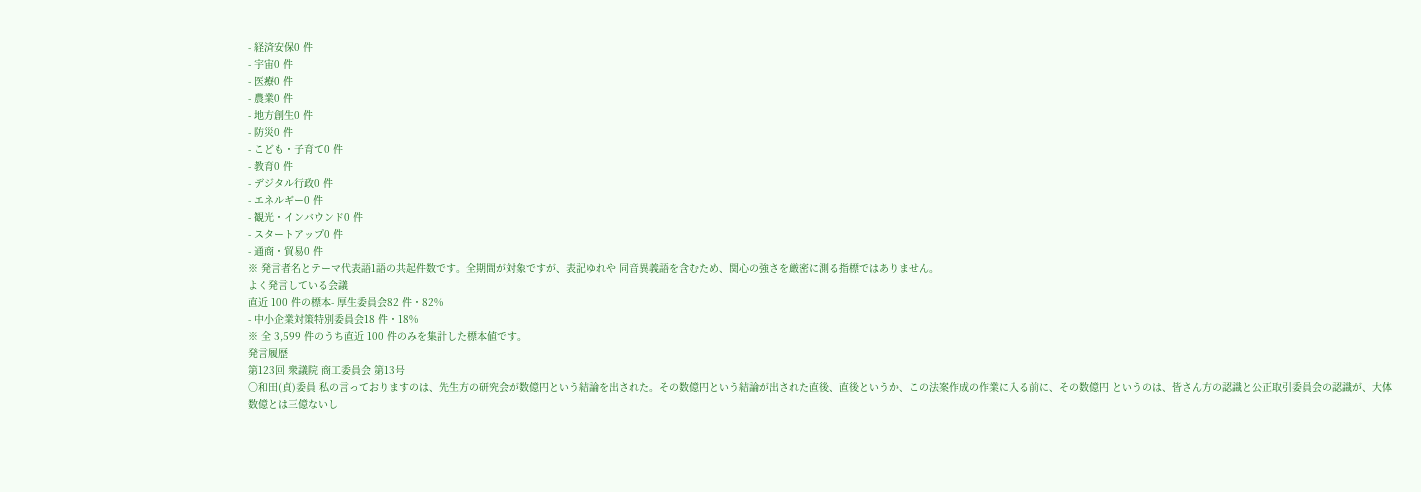- 経済安保0 件
- 宇宙0 件
- 医療0 件
- 農業0 件
- 地方創生0 件
- 防災0 件
- こども・子育て0 件
- 教育0 件
- デジタル行政0 件
- エネルギー0 件
- 観光・インバウンド0 件
- スタートアップ0 件
- 通商・貿易0 件
※ 発言者名とテーマ代表語1語の共起件数です。全期間が対象ですが、表記ゆれや 同音異義語を含むため、関心の強さを厳密に測る指標ではありません。
よく発言している会議
直近 100 件の標本- 厚生委員会82 件・82%
- 中小企業対策特別委員会18 件・18%
※ 全 3,599 件のうち直近 100 件のみを集計した標本値です。
発言履歴
第123回 衆議院 商工委員会 第13号
○和田(貞)委員 私の言っておりますのは、先生方の研究会が数億円という結論を出された。その数億円という結論が出された直後、直後というか、この法案作成の作業に入る前に、その数億円 というのは、皆さん方の認識と公正取引委員会の認識が、大体数億とは三億ないし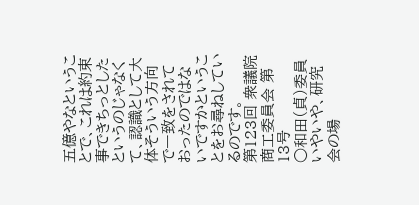五億やなということで、これは約束事できちっとしたというのじゃなくて、認識として大体そういう方向で一致をされておったのではないですかということをお尋ねしているのです。
第123回 衆議院 商工委員会 第13号
○和田(貞)委員 いやいや、研究会の場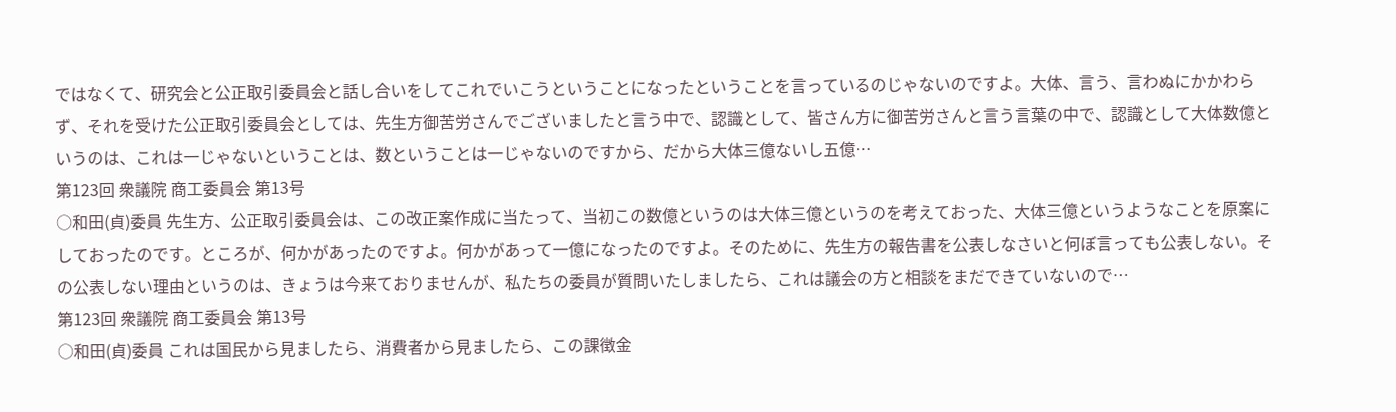ではなくて、研究会と公正取引委員会と話し合いをしてこれでいこうということになったということを言っているのじゃないのですよ。大体、言う、言わぬにかかわらず、それを受けた公正取引委員会としては、先生方御苦労さんでございましたと言う中で、認識として、皆さん方に御苦労さんと言う言葉の中で、認識として大体数億というのは、これは一じゃないということは、数ということは一じゃないのですから、だから大体三億ないし五億…
第123回 衆議院 商工委員会 第13号
○和田(貞)委員 先生方、公正取引委員会は、この改正案作成に当たって、当初この数億というのは大体三億というのを考えておった、大体三億というようなことを原案にしておったのです。ところが、何かがあったのですよ。何かがあって一億になったのですよ。そのために、先生方の報告書を公表しなさいと何ぼ言っても公表しない。その公表しない理由というのは、きょうは今来ておりませんが、私たちの委員が質問いたしましたら、これは議会の方と相談をまだできていないので…
第123回 衆議院 商工委員会 第13号
○和田(貞)委員 これは国民から見ましたら、消費者から見ましたら、この課徴金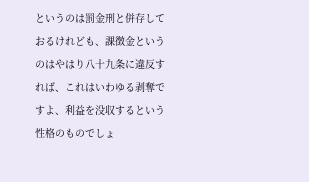というのは罰金刑と併存しておるけれども、課徴金というのはやはり八十九条に違反すれば、これはいわゆる剥奪ですよ、利益を没収するという性格のものでしょ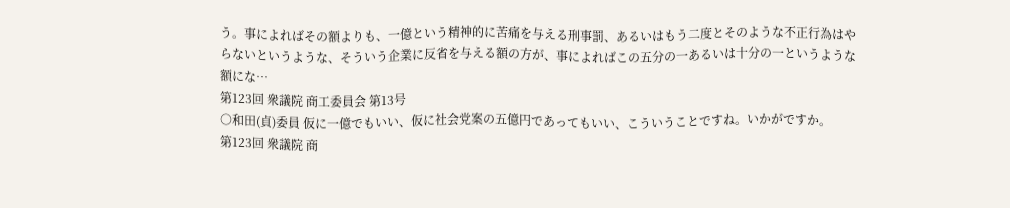う。事によればその額よりも、一億という精神的に苦痛を与える刑事罰、あるいはもう二度とそのような不正行為はやらないというような、そういう企業に反省を与える額の方が、事によればこの五分の一あるいは十分の一というような額にな…
第123回 衆議院 商工委員会 第13号
○和田(貞)委員 仮に一億でもいい、仮に社会党案の五億円であってもいい、こういうことですね。いかがですか。
第123回 衆議院 商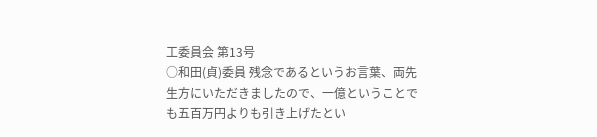工委員会 第13号
○和田(貞)委員 残念であるというお言葉、両先生方にいただきましたので、一億ということでも五百万円よりも引き上げたとい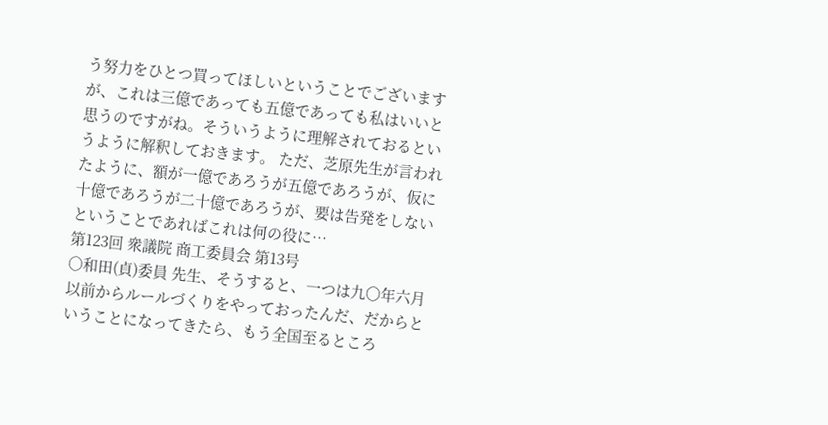う努力をひとつ買ってほしいということでございますが、これは三億であっても五億であっても私はいいと思うのですがね。そういうように理解されておるというように解釈しておきます。 ただ、芝原先生が言われたように、額が一億であろうが五億であろうが、仮に十億であろうが二十億であろうが、要は告発をしないということであればこれは何の役に…
第123回 衆議院 商工委員会 第13号
○和田(貞)委員 先生、そうすると、一つは九〇年六月以前からルールづくりをやっておったんだ、だからということになってきたら、もう全国至るところ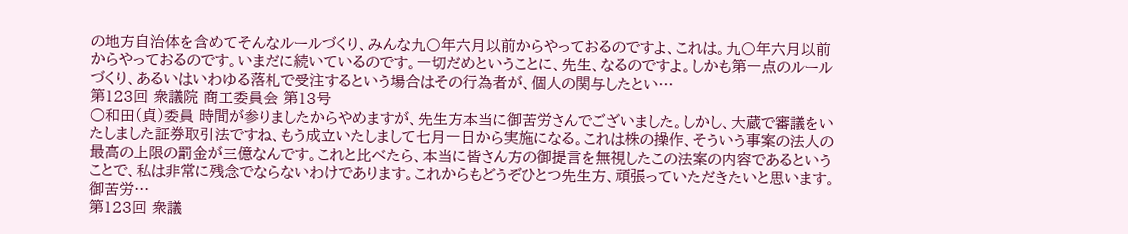の地方自治体を含めてそんなルールづくり、みんな九〇年六月以前からやっておるのですよ、これは。九〇年六月以前からやっておるのです。いまだに続いているのです。一切だめということに、先生、なるのですよ。しかも第一点のルールづくり、あるいはいわゆる落札で受注するという場合はその行為者が、個人の関与したとい…
第123回 衆議院 商工委員会 第13号
○和田(貞)委員 時間が参りましたからやめますが、先生方本当に御苦労さんでございました。しかし、大蔵で審議をいたしました証券取引法ですね、もう成立いたしまして七月一日から実施になる。これは株の操作、そういう事案の法人の最高の上限の罰金が三億なんです。これと比べたら、本当に皆さん方の御提言を無視したこの法案の内容であるということで、私は非常に残念でならないわけであります。これからもどうぞひとつ先生方、頑張っていただきたいと思います。御苦労…
第123回 衆議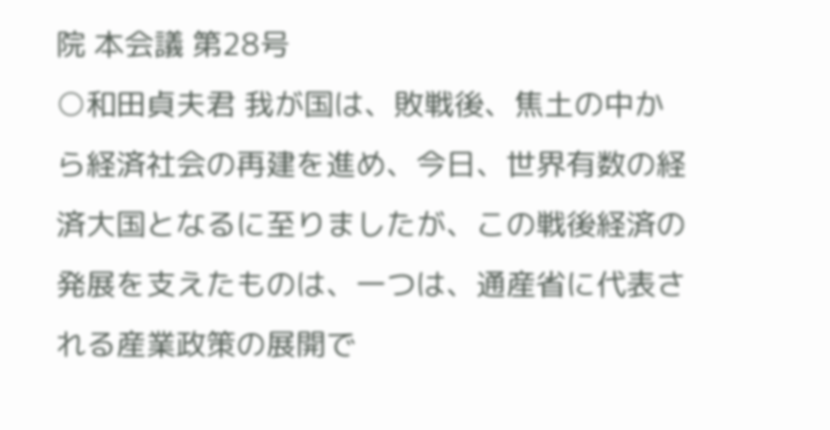院 本会議 第28号
○和田貞夫君 我が国は、敗戦後、焦土の中から経済社会の再建を進め、今日、世界有数の経済大国となるに至りましたが、この戦後経済の発展を支えたものは、一つは、通産省に代表される産業政策の展開で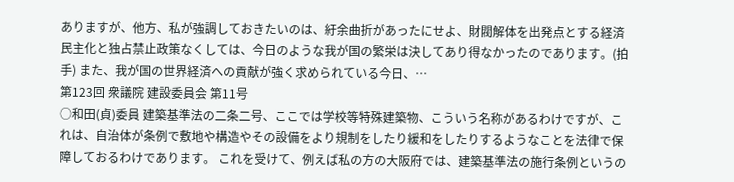ありますが、他方、私が強調しておきたいのは、紆余曲折があったにせよ、財閥解体を出発点とする経済民主化と独占禁止政策なくしては、今日のような我が国の繁栄は決してあり得なかったのであります。(拍手) また、我が国の世界経済への貢献が強く求められている今日、…
第123回 衆議院 建設委員会 第11号
○和田(貞)委員 建築基準法の二条二号、ここでは学校等特殊建築物、こういう名称があるわけですが、これは、自治体が条例で敷地や構造やその設備をより規制をしたり緩和をしたりするようなことを法律で保障しておるわけであります。 これを受けて、例えば私の方の大阪府では、建築基準法の施行条例というの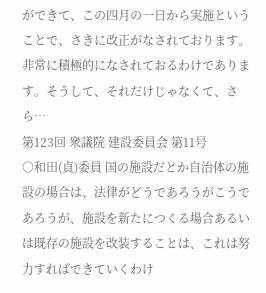ができて、この四月の一日から実施ということで、さきに改正がなされております。非常に積極的になされておるわけであります。そうして、それだけじゃなくて、さら…
第123回 衆議院 建設委員会 第11号
○和田(貞)委員 国の施設だとか自治体の施設の場合は、法律がどうであろうがこうであろうが、施設を新たにつくる場合あるいは既存の施設を改装することは、これは努力すればできていくわけ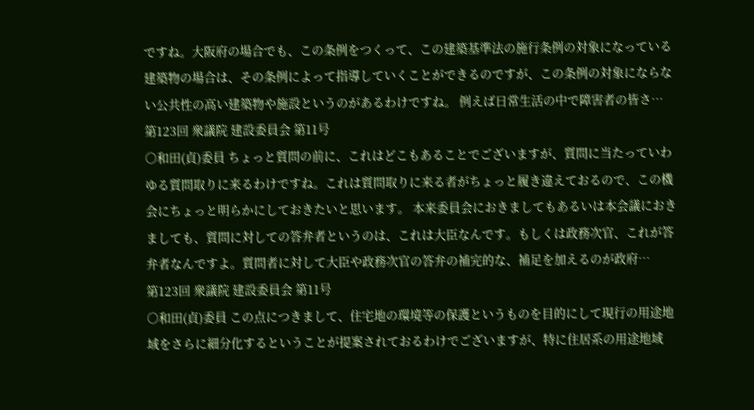ですね。大阪府の場合でも、この条例をつくって、この建築基準法の施行条例の対象になっている建築物の場合は、その条例によって指導していくことができるのですが、この条例の対象にならない公共性の高い建築物や施設というのがあるわけですね。 例えば日常生活の中で障害者の皆さ…
第123回 衆議院 建設委員会 第11号
○和田(貞)委員 ちょっと質問の前に、これはどこもあることでございますが、質問に当たっていわゆる質問取りに来るわけですね。これは質問取りに来る者がちょっと履き違えておるので、この機会にちょっと明らかにしておきたいと思います。 本来委員会におきましてもあるいは本会議におきましても、質問に対しての答弁者というのは、これは大臣なんです。もしくは政務次官、これが答弁者なんですよ。質問者に対して大臣や政務次官の答弁の補完的な、補足を加えるのが政府…
第123回 衆議院 建設委員会 第11号
○和田(貞)委員 この点につきまして、住宅地の環境等の保護というものを目的にして現行の用途地域をさらに細分化するということが提案されておるわけでございますが、特に住居系の用途地域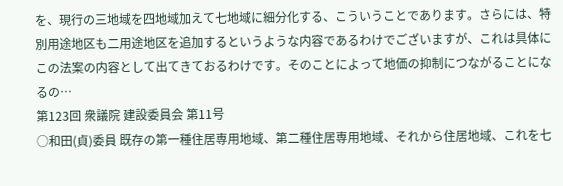を、現行の三地域を四地域加えて七地域に細分化する、こういうことであります。さらには、特別用途地区も二用途地区を追加するというような内容であるわけでございますが、これは具体にこの法案の内容として出てきておるわけです。そのことによって地価の抑制につながることになるの…
第123回 衆議院 建設委員会 第11号
○和田(貞)委員 既存の第一種住居専用地域、第二種住居専用地域、それから住居地域、これを七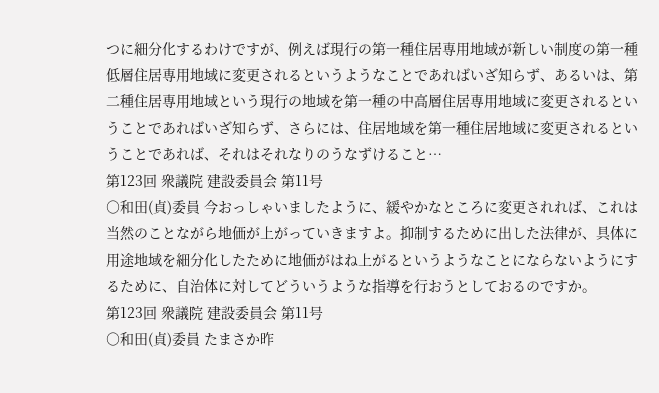つに細分化するわけですが、例えば現行の第一種住居専用地域が新しい制度の第一種低層住居専用地域に変更されるというようなことであればいざ知らず、あるいは、第二種住居専用地域という現行の地域を第一種の中高層住居専用地域に変更されるということであればいざ知らず、さらには、住居地域を第一種住居地域に変更されるということであれば、それはそれなりのうなずけること…
第123回 衆議院 建設委員会 第11号
○和田(貞)委員 今おっしゃいましたように、緩やかなところに変更されれば、これは当然のことながら地価が上がっていきますよ。抑制するために出した法律が、具体に用途地域を細分化したために地価がはね上がるというようなことにならないようにするために、自治体に対してどういうような指導を行おうとしておるのですか。
第123回 衆議院 建設委員会 第11号
○和田(貞)委員 たまさか昨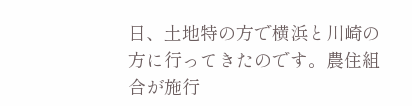日、土地特の方で横浜と川崎の方に行ってきたのです。農住組合が施行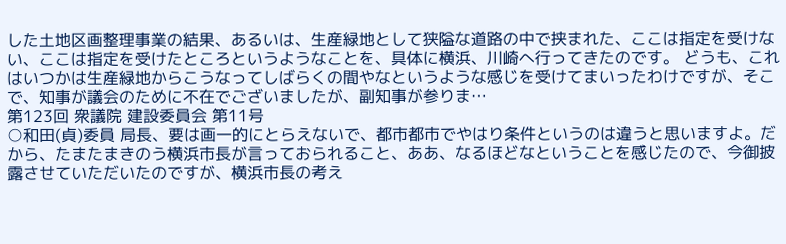した土地区画整理事業の結果、あるいは、生産緑地として狭隘な道路の中で挟まれた、ここは指定を受けない、ここは指定を受けたところというようなことを、具体に横浜、川崎へ行ってきたのです。 どうも、これはいつかは生産緑地からこうなってしばらくの間やなというような感じを受けてまいったわけですが、そこで、知事が議会のために不在でございましたが、副知事が参りま…
第123回 衆議院 建設委員会 第11号
○和田(貞)委員 局長、要は画一的にとらえないで、都市都市でやはり条件というのは違うと思いますよ。だから、たまたまきのう横浜市長が言っておられること、ああ、なるほどなということを感じたので、今御披露させていただいたのですが、横浜市長の考え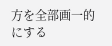方を全部画一的にする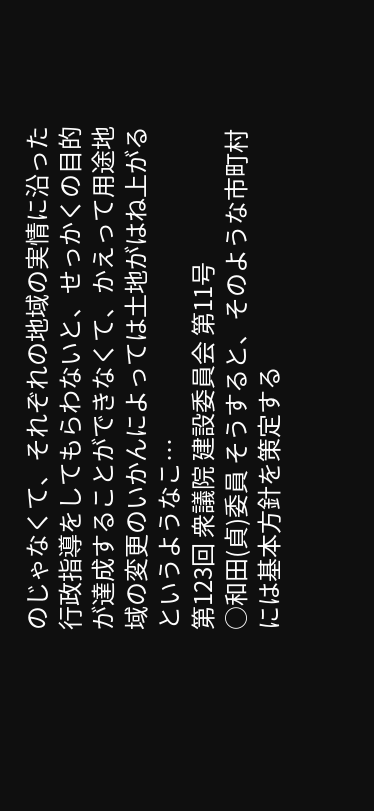のじゃなくて、それぞれの地域の実情に沿った行政指導をしてもらわないと、せっかくの目的が達成することができなくて、かえって用途地域の変更のいかんによっては土地がはね上がるというようなこ…
第123回 衆議院 建設委員会 第11号
○和田(貞)委員 そうすると、そのような市町村には基本方針を策定する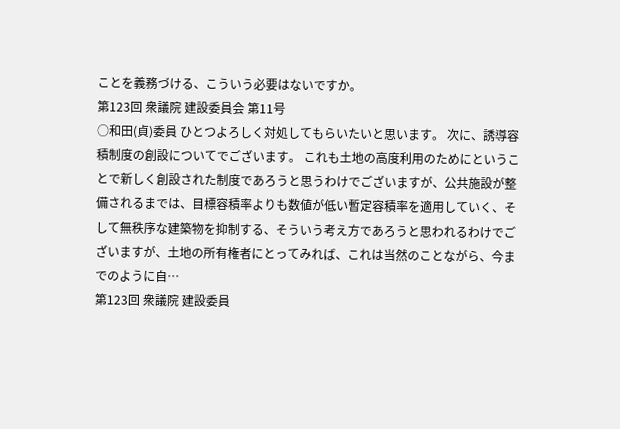ことを義務づける、こういう必要はないですか。
第123回 衆議院 建設委員会 第11号
○和田(貞)委員 ひとつよろしく対処してもらいたいと思います。 次に、誘導容積制度の創設についてでございます。 これも土地の高度利用のためにということで新しく創設された制度であろうと思うわけでございますが、公共施設が整備されるまでは、目標容積率よりも数値が低い暫定容積率を適用していく、そして無秩序な建築物を抑制する、そういう考え方であろうと思われるわけでございますが、土地の所有権者にとってみれば、これは当然のことながら、今までのように自…
第123回 衆議院 建設委員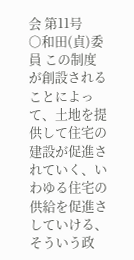会 第11号
○和田(貞)委員 この制度が創設されることによって、土地を提供して住宅の建設が促進されていく、いわゆる住宅の供給を促進さしていける、そういう政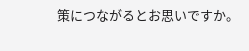策につながるとお思いですか。